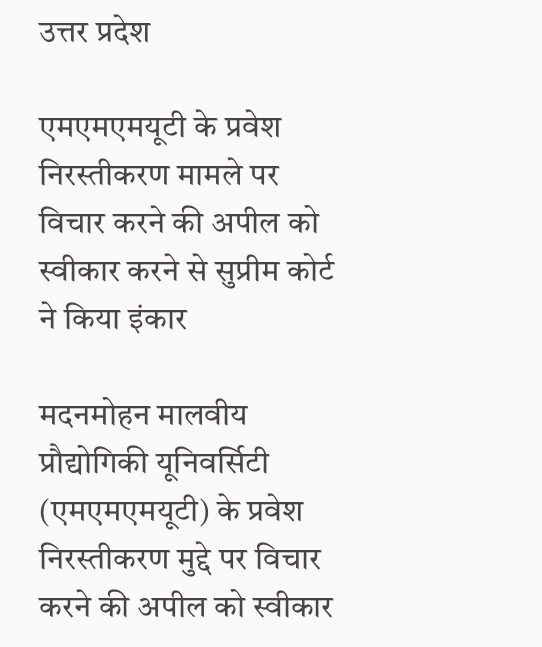उत्तर प्रदेश

एमएमएमयूटी के प्रवेश निरस्तीकरण मामले पर विचार करने की अपील को स्वीकार करने से सुप्रीम कोर्ट ने किया इंकार

मदनमोहन मालवीय प्रौद्योगिकी यूनिवर्सिटी (एमएमएमयूटी) के प्रवेश निरस्तीकरण मुद्दे पर विचार करने की अपील को स्वीकार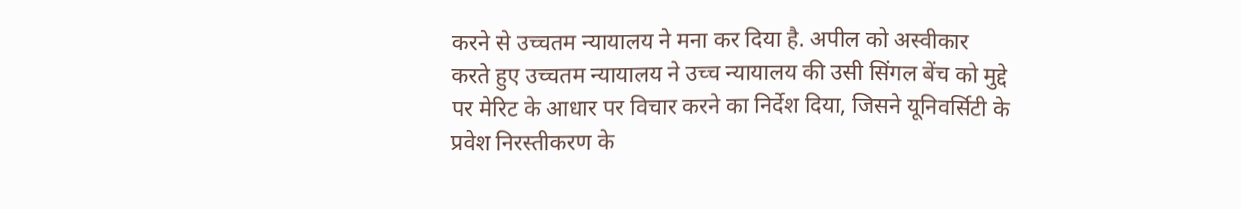करने से उच्चतम न्यायालय ने मना कर दिया है. अपील को अस्वीकार करते हुए उच्चतम न्यायालय ने उच्च न्यायालय की उसी सिंगल बेंच को मुद्दे पर मेरिट के आधार पर विचार करने का निर्देश दिया, जिसने यूनिवर्सिटी के प्रवेश निरस्तीकरण के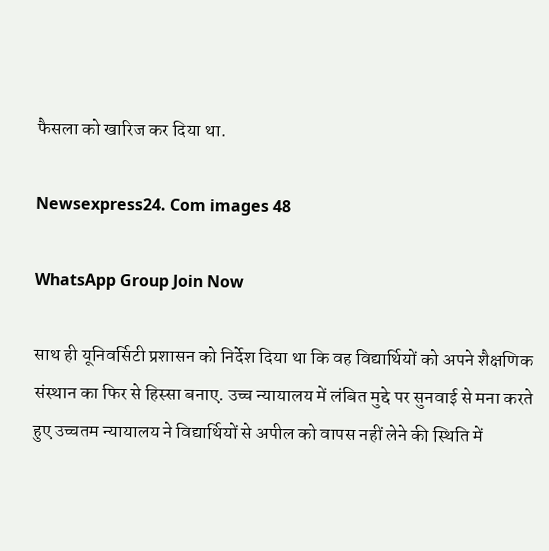फैसला को खारिज कर दिया था.

Newsexpress24. Com images 48

WhatsApp Group Join Now

साथ ही यूनिवर्सिटी प्रशासन को निर्देश दिया था कि वह विद्यार्थियों को अपने शैक्षणिक संस्थान का फिर से हिस्सा बनाए. उच्च न्यायालय में लंबित मुद्दे पर सुनवाई से मना करते हुए उच्चतम न्यायालय ने विद्यार्थियों से अपील को वापस नहीं लेने की स्थिति में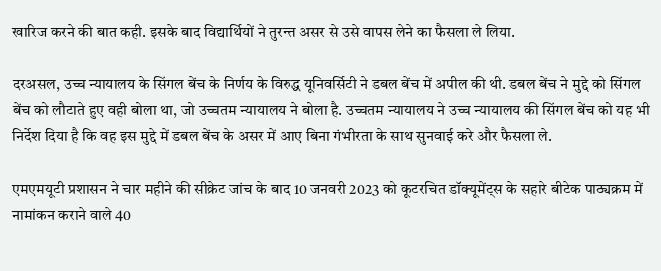खारिज करने की बात कही. इसके बाद विद्यार्थियों ने तुरन्त असर से उसे वापस लेने का फैसला ले लिया.

दरअसल, उच्च न्यायालय के सिंगल बेंच के निर्णय के विरुद्ध यूनिवर्सिटी ने डबल बेंच में अपील की थी. डबल बेंच ने मुद्दे को सिंगल बेंच को लौटाते हुए वही बोला था, जो उच्चतम न्यायालय ने बोला है. उच्चतम न्यायालय ने उच्च न्यायालय की सिंगल बेंच को यह भी निर्देश दिया है कि वह इस मुद्दे में डबल बेंच के असर में आए बिना गंभीरता के साथ सुनवाई करे और फैसला ले.

एमएमयूटी प्रशासन ने चार महीने की सीक्रेट जांच के बाद 10 जनवरी 2023 को कूटरचित डॉक्यूमेंट्स के सहारे बीटेक पाठ्यक्रम में नामांकन कराने वाले 40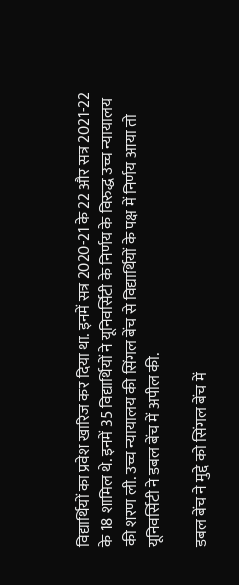विद्यार्थियों का प्रवेश खारिज कर दिया था. इनमें सत्र 2020-21 के 22 और सत्र 2021-22 के 18 शामिल थे. इनमें 35 विद्यार्थियों ने यूनिवर्सिटी के निर्णय के विरुद्ध उच्च न्यायालय की शरण ली. उच्च न्यायालय की सिंगल बेंच से विद्यार्थियों के पक्ष में निर्णय आया तो यूनिवर्सिटी ने डबल बेंच में अपील की.

डबल बेंच ने मुद्दे को सिंगल बेंच में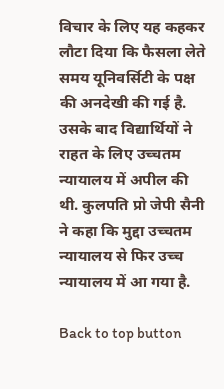विचार के लिए यह कहकर लौटा दिया कि फैसला लेते समय यूनिवर्सिटी के पक्ष की अनदेखी की गई है. उसके बाद विद्यार्थियों ने राहत के लिए उच्चतम न्यायालय में अपील की थी. कुलपति प्रो जेपी सैनी ने कहा कि मुद्दा उच्चतम न्यायालय से फिर उच्च न्यायालय में आ गया है.

Back to top button